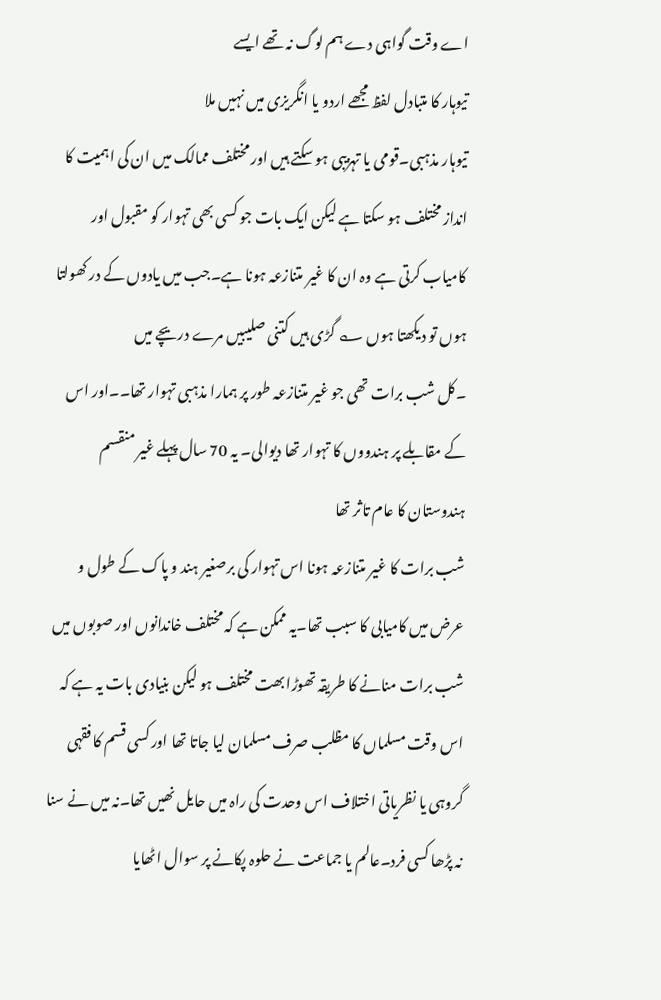اے وقت گواہی دے ہم لوگ نہ تھے ایسے
تیوہار کا متبادل لفظ مجھے اردو یا انگریزی میں نہیں ملا
تیوہار مذہبی۔قومی یا تہزیبی ہو سکتے ہیں اور مختلف ممالک میں ان کی اہمیت کا انداز مختلف ہو سکتا ہے لیکن ایک بات جو کسی بھی تہوار کو مقبول اور کامیاب کرتی ہے وہ ان کا غیر متنازعہ ہونا ہے۔جب میں یادوں کے در کھولتا ہوں تو دیکھتا ہوں ؎ گڑی ہیں کتنی صلیبیں مرے دریچے میں
۔کل شب برات تھی جو غیر متنازعہ طور پر ہمارا مذہبی تہوار تھا۔۔اور اس کے مقابلے پر ہندووں کا تہوار تھا دیوالی۔ یہ 70 سال پہلے غیر منقسم ہندوستان کا عام تاثر تھا
شب برات کا غیر متنازعہ ہونا اس تہوار کی برصغیر ہند و پاک کے طول و عرض میں کامیابی کا سبب تھا۔یہ ممکن ہے کہ مختلف خاندانوں اور صوبوں میں شب برات منانے کا طریقہ تھوڑا بھت مختلف ہو لیکن بنیادی بات یہ ہے کہ اس وقت مسلماں کا مظلب صرف مسلمان لیا جاتا تھا اور کسی قسم کا فقہی گروہی یا نظریاتی اختلاف اس وحدت کی راہ میں حایل نھیں تھا۔نہ میں نے سنا نہ پڑھا کسی فرد۔عالم یا جماعت نے حلوہ پکانے پر سوال اٹھایا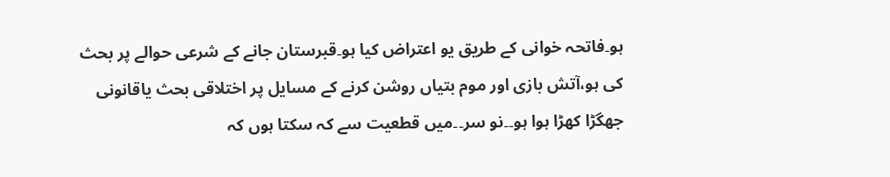ہو۔فاتحہ خوانی کے طریق یو اعتراض کیا ہو۔قبرستان جانے کے شرعی حوالے پر بحث کی ہو،آتش بازی اور موم بتیاں روشن کرنے کے مسایل پر اختلاقی بحث یاقانونی جھگڑا کھڑا ہوا ہو۔۔نو سر۔۔میں قطعیت سے کہ سکتا ہوں کہ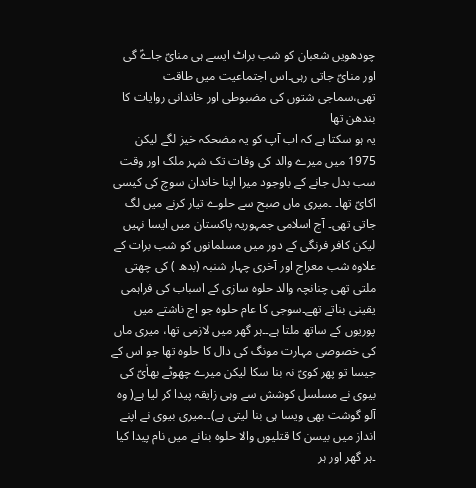چودھویں شعبان کو شب براٹ ایسے ہی منایؑ جاےؑ گی اور منایؑ جاتی رہی۔اس اجتماعیت میں طاقت تھی،سماجی شتوں کی مضبوطی اور خاندانی روایات کا بندھن تھا
یہ ہو سکتا ہے کہ اب آپ کو یہ مضحکہ خیز لگے لیکن 1975 میں میرے والد کی وفات تک شہر ملک اور وقت سب بدل جانے کے باوجود میرا اپنا خاندان سوچ کی کیسی اکایؑ تھا۔ ۔میری ماں صبح سے حلوے تیار کرنے میں لگ جاتی تھی۔ آج اسلامی جمہوریہ پاکستان میں ایسا نہیں لیکن کافر فرنگی کے دور میں مسلمانوں کو شب برات کے علاوہ شب معراج اور آخری چہار شنبہ (بدھ ) کی چھتی ملتی تھی چنانچہ والد حلوہ سازی کے اسباب کی فراہمی یقینی بناتے تھے۔سوجی کا عام حلوہ جو اج ناشتے میں پوریوں کے ساتھ ملتا ہے۔۔ہر گھر میں لازمی تھا، میری ماں کی خصوصی مہارت مونگ کی دال کا حلوہ تھا جو اس کے جیسا تو پھر کویؑ نہ بنا سکا لیکن میرے چھوٹے بھاٰیؑ کی بیوی نے مسلسل کوشش سے وہی زایقہ پیدا کر لیا ہے( وہ آلو گوشت بھی ویسا ہی بنا لیتی ہے)۔۔میری بیوی نے اپنے انداز میں بیسن کا قتلیوں والا حلوہ بنانے میں نام پیدا کیا ۔ہر گھر اور ہر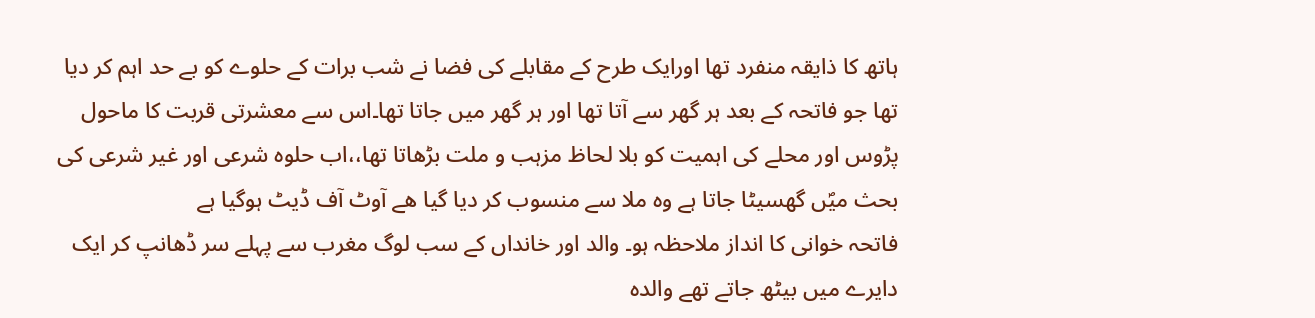ہاتھ کا ذایقہ منفرد تھا اورایک طرح کے مقابلے کی فضا نے شب برات کے حلوے کو بے حد اہم کر دیا تھا جو فاتحہ کے بعد ہر گھر سے آتا تھا اور ہر گھر میں جاتا تھا۔اس سے معشرتی قربت کا ماحول پڑوس اور محلے کی اہمیت کو بلا لحاظ مزہب و ملت بڑھاتا تھا،،اب حلوہ شرعی اور غیر شرعی کی بحث میؐں گھسیٹا جاتا ہے وہ ملا سے منسوب کر دیا گیا ھے آوٹ آف ڈیٹ ہوگیا ہے
فاتحہ خوانی کا انداز ملاحظہ ہو۔ والد اور خانداں کے سب لوگ مغرب سے پہلے سر ڈھانپ کر ایک دایرے میں بیٹھ جاتے تھے والدہ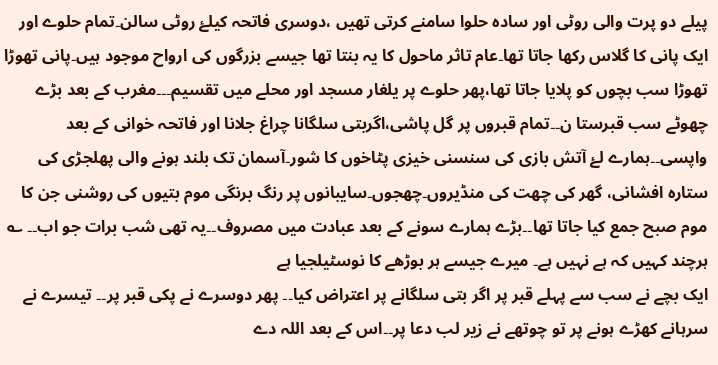پیلے دو پرت والی روٹی اور سادہ حلوا سامنے کرتی تھیں ،دوسری فاتحہ کیلۓ روٹی سالن۔تمام حلوے اور ایک پانی کا گلاس رکھا جاتا تھا۔عام تاثر ماحول کا یہ بنتا تھا جیسے بزرگوں کی ارواح موجود ہیں۔پانی تھوڑا تھوڑا سب بچوں کو پلایا جاتا تھا،پھر حلوے پر یلغار مسجد اور محلے میں تقسیم۔۔۔مغرب کے بعد بڑے چھوٹے سب قبرستا ن۔۔تمام قبروں پر گل پاشی،اگربتی سلگانا چراغ جلانا اور فاتحہ خوانی کے بعد واپسی۔۔ہمارے لۓ آتش بازی کی سنسنی خیزی پٹاخوں کا شور۔آسمان تک بلند ہونے والی پھلجڑی کی ستارہ افشانی، گھر کی چھت کی منڈیروں۔چھجوں۔سایبانوں پر رنگ برنگی موم بتیوں کی روشنی جن کا موم صبح جمع کیا جاتا تھا۔۔بڑے ہمارے سونے کے بعد عبادت میں مصروف۔۔یہ تھی شب برات جو اب۔۔ ؎ ہرچند کہیں کہ ہے نہیں ہے۔ میرے جیسے ہر بوڑھے کا نوسٹیلجیا ہے
ایک بچے نے سب سے پہلے قبر پر اگر بتی سلگانے پر اعتراض کیا۔۔ پھر دوسرے نے پکی قبر پر۔۔ تیسرے نے سرہانے کھڑے ہونے پر تو چوتھے نے زیر لب دعا پر۔۔اس کے بعد اللہ دے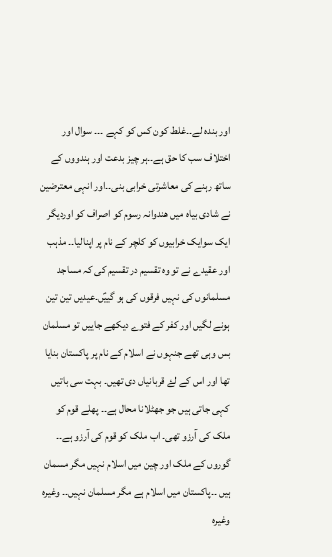اور بندہ لے۔۔غلط کون کس کو کہے ۔۔۔ سوال اور اختلاف سب کا حق ہے۔۔ہر چیز بدعت اور ہندووں کے ساتھ رہنے کی معاشرتی خرابی بنی۔۔اور انہی معترضین نے شادی بیاہ میں ھندوانہ رسوم کو اصراف کو اوردیگر ایک سوایک خرابیوں کو کلچر کے نام پر اپنالیا۔۔ مذہب اور عقیدے نے تو وہ تقسیم در تقسیم کی کہ مساجد مسلمانوں کی نہیں فرقوں کی ہو گییؑں۔عیدیں تین تین ہونے لگیں اور کفر کے فتوے دیکھے جاییں تو مسلمان بس وہی تھے جنہوں نے اسلام کے نام پر پاکستان بنایا تھا اور اس کے لۓ قربانیاں دی تھیں۔ بہت سی باتیں کہی جاتی ہیں جو جھٹلانا محال ہے۔۔ پھلے قوم کو ملک کی آرزو تھی۔ اب ملک کو قوم کی آرزو ہے۔۔ گوروں کے ملک اور چین میں اسلام نہیں مگر مسمان ہیں ۔۔پاکستان میں اسلام ہے مگر مسلمان نہیں۔۔ وغیرہ وغیرہ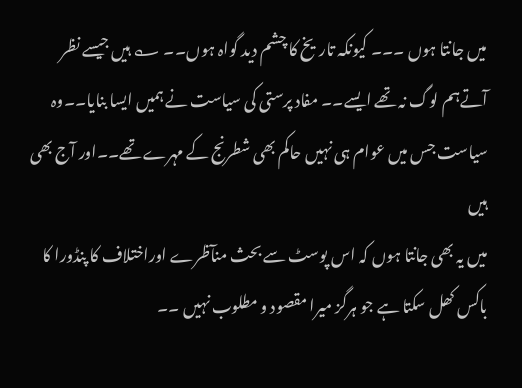میں جانتا ہوں ۔۔۔ کیونکہ تاریخ کا چشم دید گواہ ہوں۔۔ ؎ ہیں جیسے نظر آتےہم لوگ نہ تھے ایسے۔۔ مفاد پرستی کی سیاست نے ہمیں ایسا بنایا۔۔وہ سیاست جس میں عوام ہی نہیں حاکم بھی شطرنج کے مہرے تھے۔۔اور آج بھی ہیں
میں یہ بھی جانتا ہوں کہ اس پوسٹ سے بحث منآظرے اوراختلاف کا پنڈورا کا باکس کھل سکتا ہے جو ہرگز میرا مقصود و مطلوب نہیں ۔۔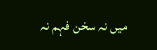میں نہ سخن فہم نہ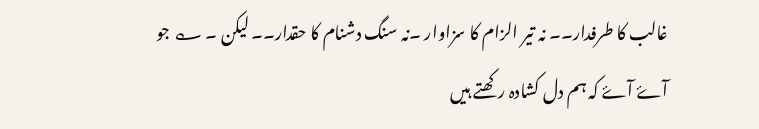غالب کا طرفدار۔۔ نہ تیر الزام کا سزاوار ۔نہ سنگ دشنام کا حقدار۔۔ لیکن ۔ ؎ جو آۓ آۓ کہ ہم دل کشادہ رکھتے ہیں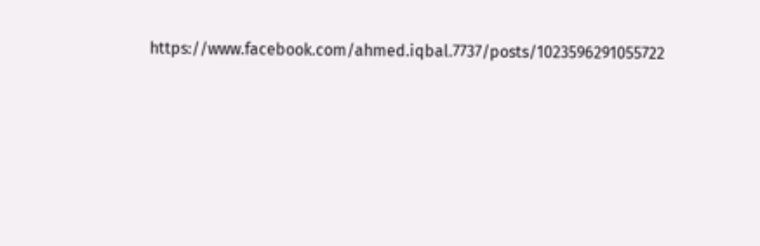https://www.facebook.com/ahmed.iqbal.7737/posts/1023596291055722